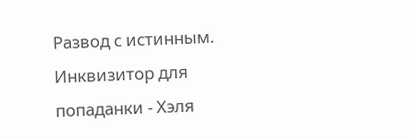Развод с истинным. Инквизитор для попаданки - Хэля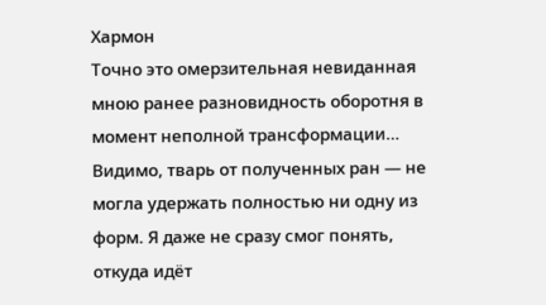Хармон
Точно это омерзительная невиданная мною ранее разновидность оборотня в момент неполной трансформации… Видимо, тварь от полученных ран — не могла удержать полностью ни одну из форм. Я даже не сразу смог понять, откуда идёт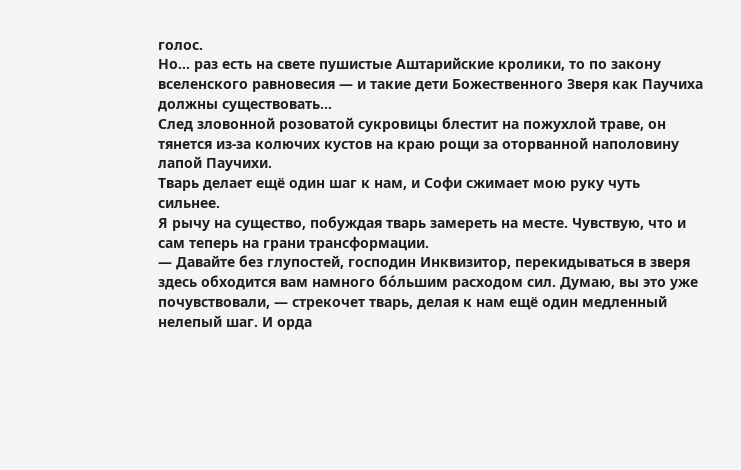голос.
Но… раз есть на свете пушистые Аштарийские кролики, то по закону вселенского равновесия — и такие дети Божественного Зверя как Паучиха должны существовать…
След зловонной розоватой сукровицы блестит на пожухлой траве, он тянется из-за колючих кустов на краю рощи за оторванной наполовину лапой Паучихи.
Тварь делает ещё один шаг к нам, и Софи сжимает мою руку чуть сильнее.
Я рычу на существо, побуждая тварь замереть на месте. Чувствую, что и сам теперь на грани трансформации.
— Давайте без глупостей, господин Инквизитор, перекидываться в зверя здесь обходится вам намного бо́льшим расходом сил. Думаю, вы это уже почувствовали, — стрекочет тварь, делая к нам ещё один медленный нелепый шаг. И орда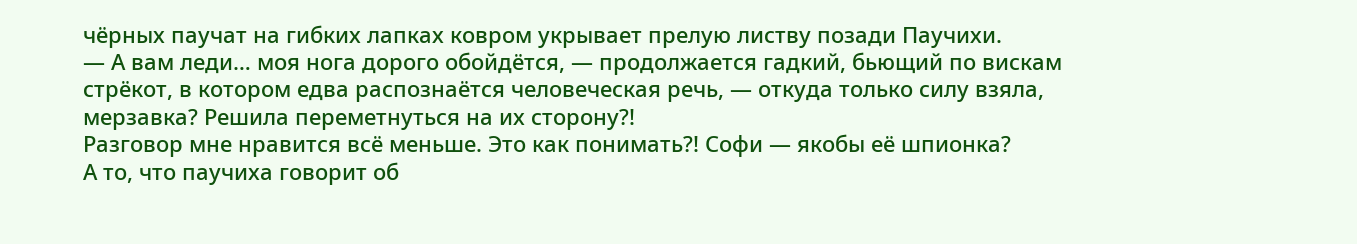чёрных паучат на гибких лапках ковром укрывает прелую листву позади Паучихи.
— А вам леди… моя нога дорого обойдётся, — продолжается гадкий, бьющий по вискам стрёкот, в котором едва распознаётся человеческая речь, — откуда только силу взяла, мерзавка? Решила переметнуться на их сторону?!
Разговор мне нравится всё меньше. Это как понимать?! Софи — якобы её шпионка?
А то, что паучиха говорит об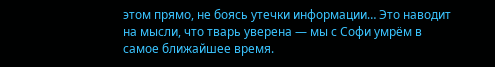этом прямо, не боясь утечки информации… Это наводит на мысли, что тварь уверена — мы с Софи умрём в самое ближайшее время.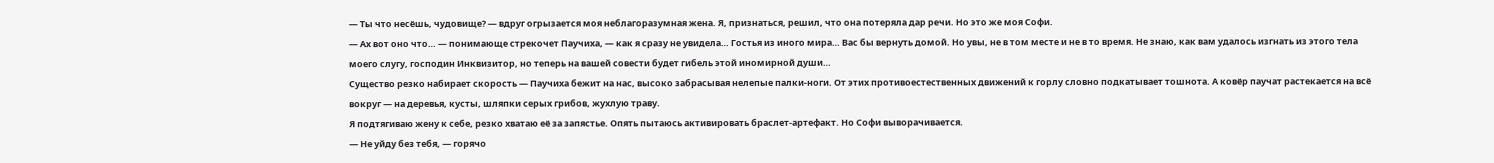— Ты что несёшь, чудовище? — вдруг огрызается моя неблагоразумная жена. Я, признаться, решил, что она потеряла дар речи. Но это же моя Софи.
— Ах вот оно что… — понимающе стрекочет Паучиха, — как я сразу не увидела… Гостья из иного мира… Вас бы вернуть домой. Но увы, не в том месте и не в то время. Не знаю, как вам удалось изгнать из этого тела моего слугу, господин Инквизитор, но теперь на вашей совести будет гибель этой иномирной души…
Существо резко набирает скорость — Паучиха бежит на нас, высоко забрасывая нелепые палки-ноги. От этих противоестественных движений к горлу словно подкатывает тошнота. А ковёр паучат растекается на всё вокруг — на деревья, кусты, шляпки серых грибов, жухлую траву.
Я подтягиваю жену к себе, резко хватаю её за запястье. Опять пытаюсь активировать браслет-артефакт. Но Софи выворачивается.
— Не уйду без тебя, — горячо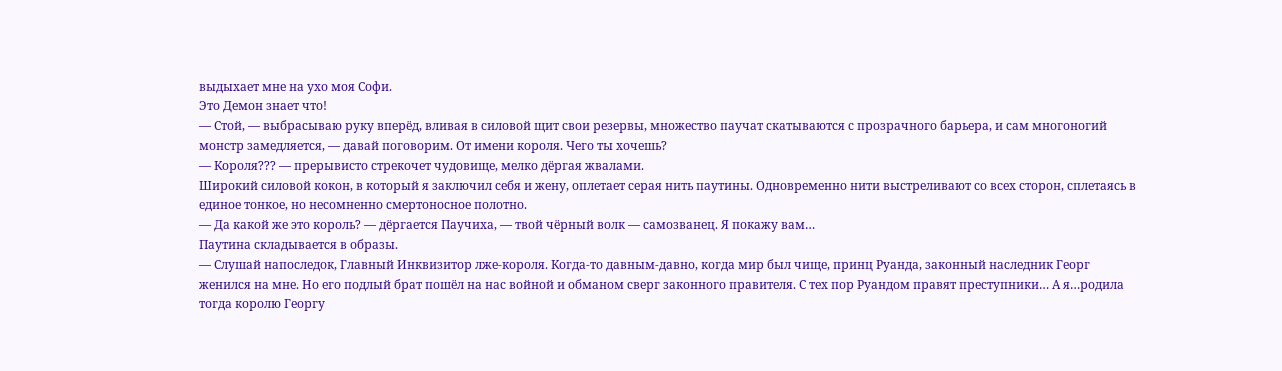выдыхает мне на ухо моя Софи.
Это Демон знает что!
— Стой, — выбрасываю руку вперёд, вливая в силовой щит свои резервы, множество паучат скатываются с прозрачного барьера, и сам многоногий монстр замедляется, — давай поговорим. От имени короля. Чего ты хочешь?
— Короля??? — прерывисто стрекочет чудовище, мелко дёргая жвалами.
Широкий силовой кокон, в который я заключил себя и жену, оплетает серая нить паутины. Одновременно нити выстреливают со всех сторон, сплетаясь в единое тонкое, но несомненно смертоносное полотно.
— Да какой же это король? — дёргается Паучиха, — твой чёрный волк — самозванец. Я покажу вам…
Паутина складывается в образы.
— Слушай напоследок, Главный Инквизитор лже-короля. Когда-то давным-давно, когда мир был чище, принц Руанда, законный наследник Георг женился на мне. Но его подлый брат пошёл на нас войной и обманом сверг законного правителя. С тех пор Руандом правят преступники… А я…родила тогда королю Георгу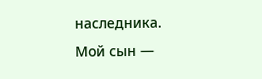наследника. Мой сын —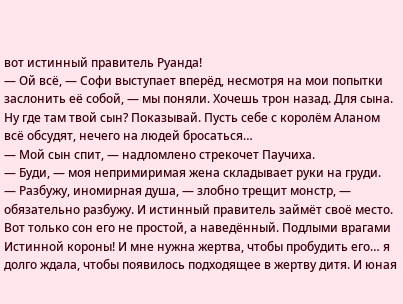вот истинный правитель Руанда!
— Ой всё, — Софи выступает вперёд, несмотря на мои попытки заслонить её собой, — мы поняли. Хочешь трон назад. Для сына. Ну где там твой сын? Показывай. Пусть себе с королём Аланом всё обсудят, нечего на людей бросаться…
— Мой сын спит, — надломлено стрекочет Паучиха.
— Буди, — моя непримиримая жена складывает руки на груди.
— Разбужу, иномирная душа, — злобно трещит монстр, — обязательно разбужу. И истинный правитель займёт своё место. Вот только сон его не простой, а наведённый. Подлыми врагами Истинной короны! И мне нужна жертва, чтобы пробудить его… я долго ждала, чтобы появилось подходящее в жертву дитя. И юная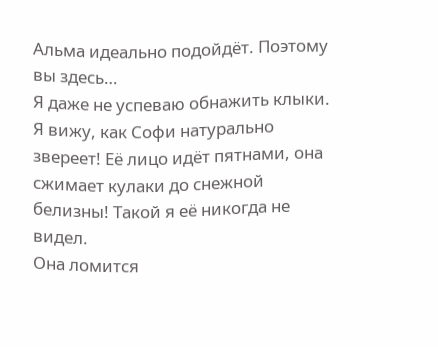Альма идеально подойдёт. Поэтому вы здесь…
Я даже не успеваю обнажить клыки.
Я вижу, как Софи натурально звереет! Её лицо идёт пятнами, она сжимает кулаки до снежной белизны! Такой я её никогда не видел.
Она ломится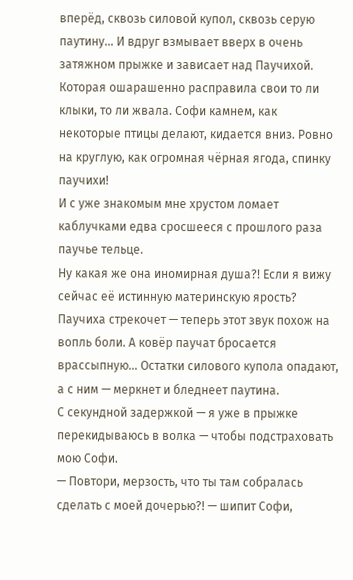вперёд, сквозь силовой купол, сквозь серую паутину… И вдруг взмывает вверх в очень затяжном прыжке и зависает над Паучихой. Которая ошарашенно расправила свои то ли клыки, то ли жвала. Софи камнем, как некоторые птицы делают, кидается вниз. Ровно на круглую, как огромная чёрная ягода, спинку паучихи!
И с уже знакомым мне хрустом ломает каблучками едва сросшееся с прошлого раза паучье тельце.
Ну какая же она иномирная душа?! Если я вижу сейчас её истинную материнскую ярость?
Паучиха стрекочет — теперь этот звук похож на вопль боли. А ковёр паучат бросается врассыпную… Остатки силового купола опадают, а с ним — меркнет и бледнеет паутина.
С секундной задержкой — я уже в прыжке перекидываюсь в волка — чтобы подстраховать мою Софи.
— Повтори, мерзость, что ты там собралась сделать с моей дочерью?! — шипит Софи,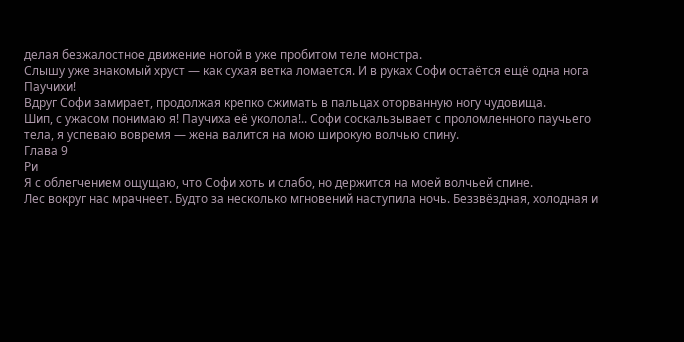делая безжалостное движение ногой в уже пробитом теле монстра.
Слышу уже знакомый хруст — как сухая ветка ломается. И в руках Софи остаётся ещё одна нога Паучихи!
Вдруг Софи замирает, продолжая крепко сжимать в пальцах оторванную ногу чудовища.
Шип, с ужасом понимаю я! Паучиха её уколола!.. Софи соскальзывает с проломленного паучьего тела, я успеваю вовремя — жена валится на мою широкую волчью спину.
Глава 9
Ри
Я с облегчением ощущаю, что Софи хоть и слабо, но держится на моей волчьей спине.
Лес вокруг нас мрачнеет. Будто за несколько мгновений наступила ночь. Беззвёздная, холодная и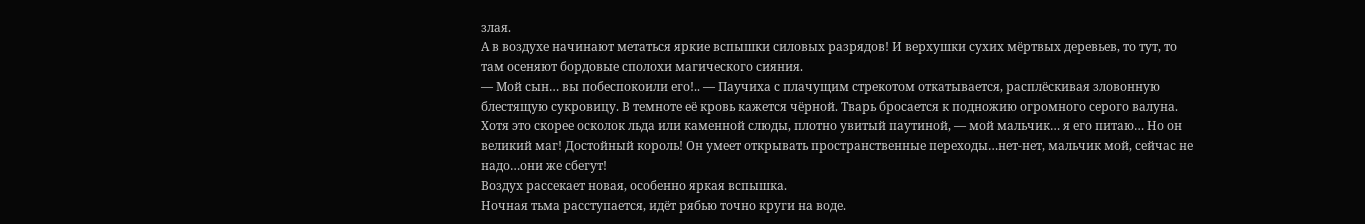злая.
А в воздухе начинают метаться яркие вспышки силовых разрядов! И верхушки сухих мёртвых деревьев, то тут, то там осеняют бордовые сполохи магического сияния.
— Мой сын… вы побеспокоили его!.. — Паучиха с плачущим стрекотом откатывается, расплёскивая зловонную блестящую сукровицу. В темноте её кровь кажется чёрной. Тварь бросается к подножию огромного серого валуна. Хотя это скорее осколок льда или каменной слюды, плотно увитый паутиной, — мой мальчик… я его питаю… Но он великий маг! Достойный король! Он умеет открывать пространственные переходы…нет-нет, мальчик мой, сейчас не надо…они же сбегут!
Воздух рассекает новая, особенно яркая вспышка.
Ночная тьма расступается, идёт рябью точно круги на воде.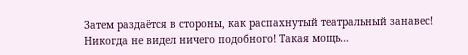Затем раздаётся в стороны, как распахнутый театральный занавес!
Никогда не видел ничего подобного! Такая мощь…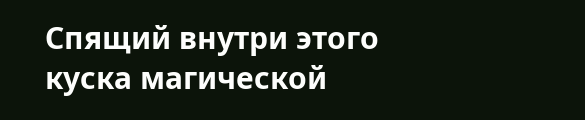Спящий внутри этого куска магической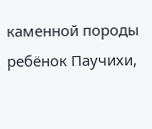каменной породы ребёнок Паучихи,